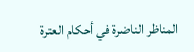المناظر الناضرة في أحکام العترة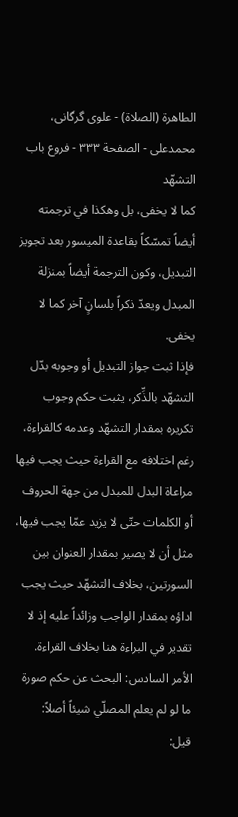الطاهرة (الصلاة) - علوی گرگانی، محمدعلی - الصفحة ٣٣٣ - فروع باب التشهّد
كما لا يخفى، بل وهكذا في ترجمته أيضاً تمسّكاً بقاعدة الميسور بعد تجويز التبديل، وكون الترجمة أيضاً بمنزلة المبدل ويعدّ ذكراً بلسانٍ آخر كما لا يخفى.
فإذا ثبت جواز التبديل أو وجوبه بدّل التشهّد بالذِّكر، يثبت حكم وجوب تكريره بمقدار التشهّد وعدمه كالقراءة، رغم اختلافه مع القراءة حيث يجب فيها مراعاة البدل للمبدل من جهة الحروف أو الكلمات حتّى لا يزيد عمّا يجب فيها، مثل أن لا يصير بمقدار العنوان بين السورتين، بخلاف التشهّد حيث يجب اداؤه بمقدار الواجب وزائداً عليه إذ لا تقدير في البراءة هنا بخلاف القراءة.
الأمر السادس: البحث عن حكم صورة ما لو لم يعلم المصلّي شيئاً أصلاً:
قيل: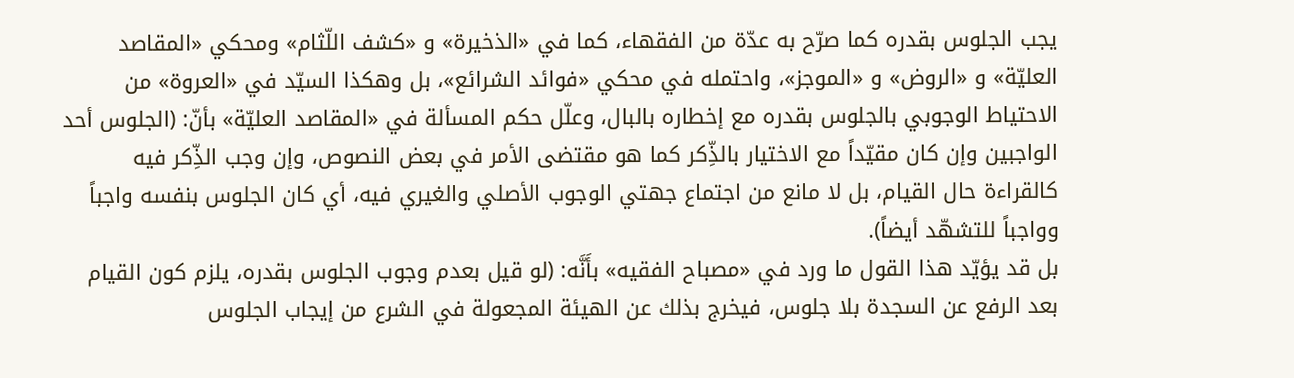يجب الجلوس بقدره كما صرّح به عدّة من الفقهاء، كما في «الذخيرة» و «كشف اللّثام» ومحكي «المقاصد العليّة» و «الروض» و «الموجز»، واحتمله في محكي «فوائد الشرائع»، بل وهكذا السيّد في «العروة» من الاحتياط الوجوبي بالجلوس بقدره مع إخطاره بالبال، وعلّل حكم المسألة في «المقاصد العليّة» بأنّ: (الجلوس أحد الواجبين وإن كان مقيّداً مع الاختيار بالذِّكر كما هو مقتضى الأمر في بعض النصوص، وإن وجب الذِّكر فيه كالقراءة حال القيام، بل لا مانع من اجتماع جهتي الوجوب الأصلي والغيري فيه، أي كان الجلوس بنفسه واجباً وواجباً للتشهّد أيضاً).
بل قد يؤيّد هذا القول ما ورد في «مصباح الفقيه» بأَنَّه: (لو قيل بعدم وجوب الجلوس بقدره، يلزم كون القيام بعد الرفع عن السجدة بلا جلوس، فيخرج بذلك عن الهيئة المجعولة في الشرع من إيجاب الجلوس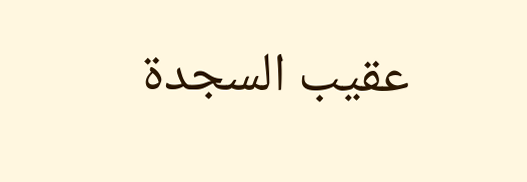عقيب السجدة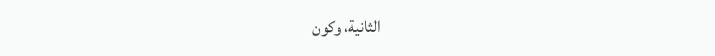الثانية، وكون